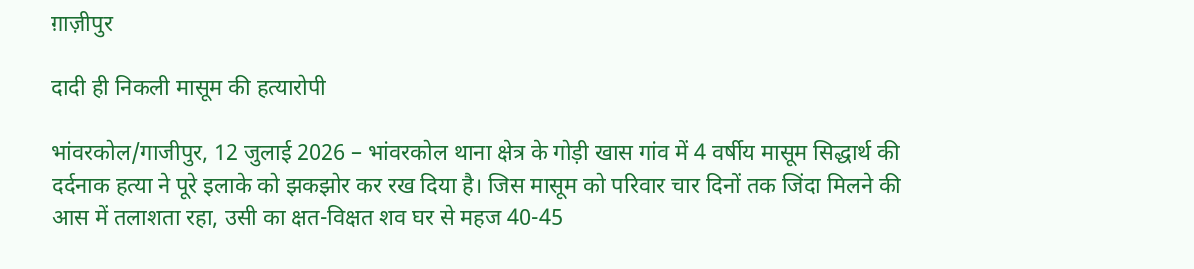ग़ाज़ीपुर

दादी ही निकली मासूम की हत्यारोपी

भांवरकोल/गाजीपुर, 12 जुलाई 2026 – भांवरकोल थाना क्षेत्र के गोड़ी खास गांव में 4 वर्षीय मासूम सिद्धार्थ की दर्दनाक हत्या ने पूरे इलाके को झकझोर कर रख दिया है। जिस मासूम को परिवार चार दिनों तक जिंदा मिलने की आस में तलाशता रहा, उसी का क्षत-विक्षत शव घर से महज 40-45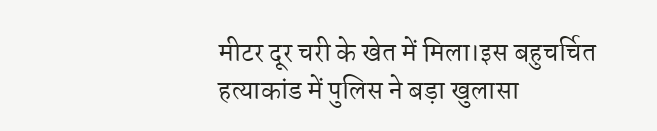मीटर दूर चरी के खेत में मिला।इस बहुचर्चित हत्याकांड में पुलिस ने बड़ा खुलासा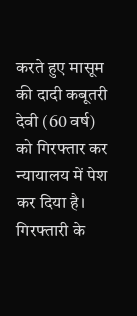करते हुए मासूम की दादी कबूतरी देवी (60 वर्ष) को गिरफ्तार कर न्यायालय में पेश कर दिया है। गिरफ्तारी के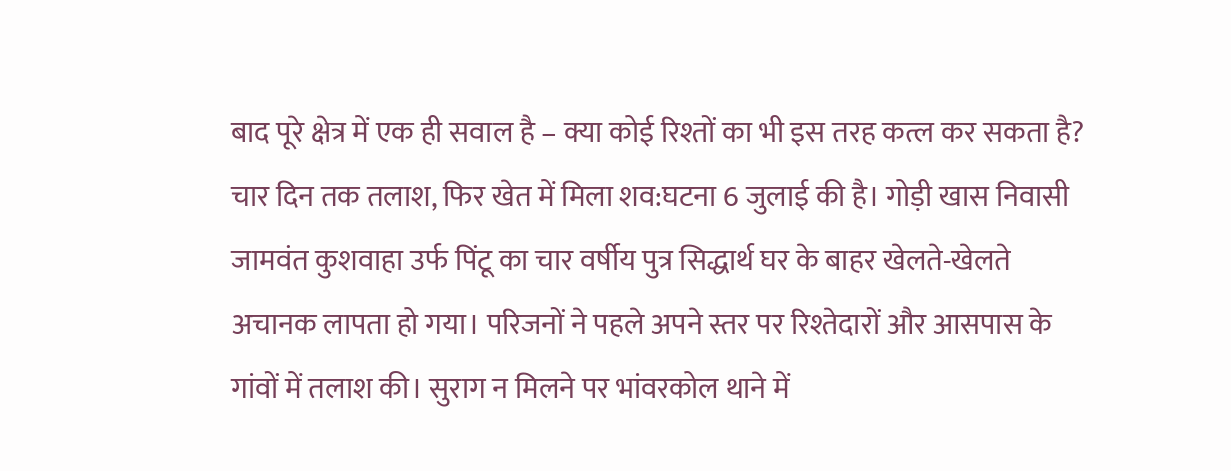बाद पूरे क्षेत्र में एक ही सवाल है – क्या कोई रिश्तों का भी इस तरह कत्ल कर सकता है? चार दिन तक तलाश, फिर खेत में मिला शव:घटना 6 जुलाई की है। गोड़ी खास निवासी जामवंत कुशवाहा उर्फ पिंटू का चार वर्षीय पुत्र सिद्धार्थ घर के बाहर खेलते-खेलते अचानक लापता हो गया। परिजनों ने पहले अपने स्तर पर रिश्तेदारों और आसपास के गांवों में तलाश की। सुराग न मिलने पर भांवरकोल थाने में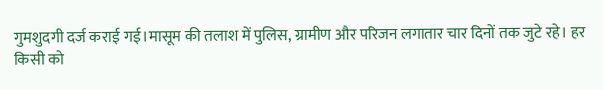गुमशुदगी दर्ज कराई गई।मासूम की तलाश में पुलिस, ग्रामीण और परिजन लगातार चार दिनों तक जुटे रहे। हर किसी को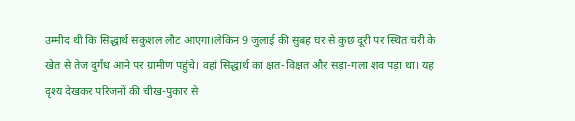उम्मीद थी कि सिद्धार्थ सकुशल लौट आएगा।लेकिन 9 जुलाई की सुबह घर से कुछ दूरी पर स्थित चरी के खेत से तेज दुर्गंध आने पर ग्रामीण पहुंचे। वहां सिद्धार्थ का क्षत-विक्षत और सड़ा-गला शव पड़ा था। यह दृश्य देखकर परिजनों की चीख-पुकार से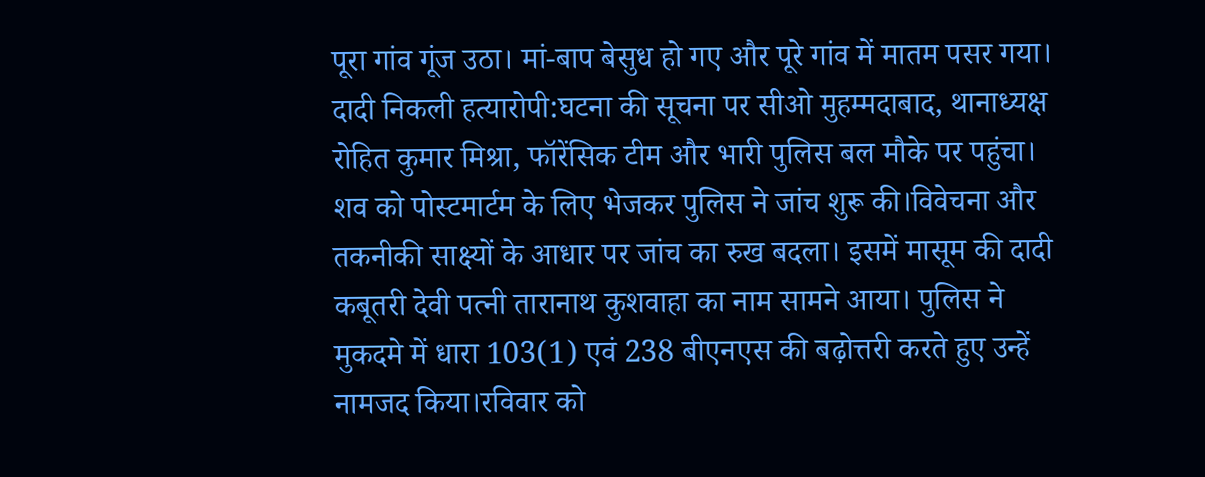पूरा गांव गूंज उठा। मां-बाप बेसुध हो गए और पूरे गांव में मातम पसर गया। दादी निकली हत्यारोपी:घटना की सूचना पर सीओ मुहम्मदाबाद, थानाध्यक्ष रोहित कुमार मिश्रा, फॉरेंसिक टीम और भारी पुलिस बल मौके पर पहुंचा। शव को पोस्टमार्टम के लिए भेजकर पुलिस ने जांच शुरू की।विवेचना और तकनीकी साक्ष्यों के आधार पर जांच का रुख बदला। इसमें मासूम की दादी कबूतरी देवी पत्नी तारानाथ कुशवाहा का नाम सामने आया। पुलिस ने मुकदमे में धारा 103(1) एवं 238 बीएनएस की बढ़ोत्तरी करते हुए उन्हें नामजद किया।रविवार को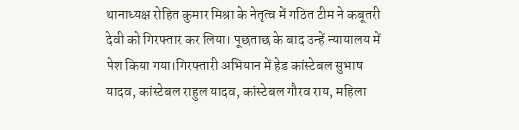थानाध्यक्ष रोहित कुमार मिश्रा के नेतृत्व में गठित टीम ने कबूतरी देवी को गिरफ्तार कर लिया। पूछताछ के बाद उन्हें न्यायालय में पेश किया गया।गिरफ्तारी अभियान में हेड कांस्टेबल सुभाष यादव, कांस्टेबल राहुल यादव, कांस्टेबल गौरव राय, महिला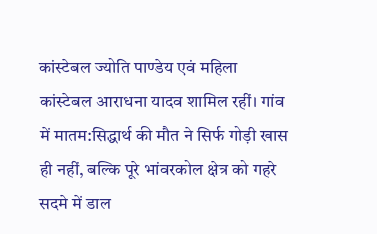कांस्टेबल ज्योति पाण्डेय एवं महिला कांस्टेबल आराधना यादव शामिल रहीं। गांव में मातम:सिद्धार्थ की मौत ने सिर्फ गोड़ी खास ही नहीं, बल्कि पूरे भांवरकोल क्षेत्र को गहरे सदमे में डाल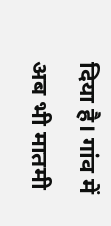दिया है। गांव में अब भी मातमी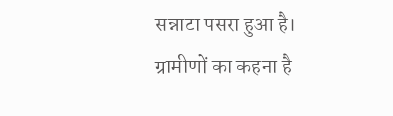सन्नाटा पसरा हुआ है। ग्रामीणों का कहना है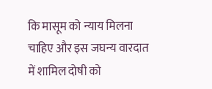कि मासूम को न्याय मिलना चाहिए और इस जघन्य वारदात में शामिल दोषी को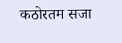कठोरतम सजा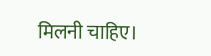मिलनी चाहिए।